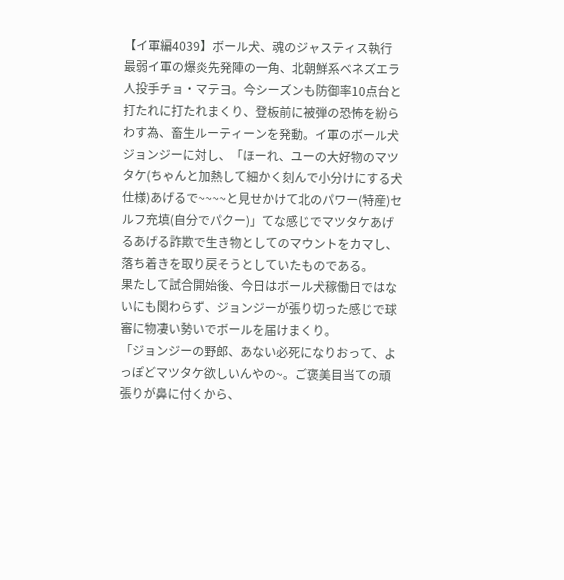【イ軍編4039】ボール犬、魂のジャスティス執行
最弱イ軍の爆炎先発陣の一角、北朝鮮系ベネズエラ人投手チョ・マテヨ。今シーズンも防御率10点台と打たれに打たれまくり、登板前に被弾の恐怖を紛らわす為、畜生ルーティーンを発動。イ軍のボール犬ジョンジーに対し、「ほーれ、ユーの大好物のマツタケ(ちゃんと加熱して細かく刻んで小分けにする犬仕様)あげるで~~~~と見せかけて北のパワー(特産)セルフ充填(自分でパクー)」てな感じでマツタケあげるあげる詐欺で生き物としてのマウントをカマし、落ち着きを取り戻そうとしていたものである。
果たして試合開始後、今日はボール犬稼働日ではないにも関わらず、ジョンジーが張り切った感じで球審に物凄い勢いでボールを届けまくり。
「ジョンジーの野郎、あない必死になりおって、よっぽどマツタケ欲しいんやの~。ご褒美目当ての頑張りが鼻に付くから、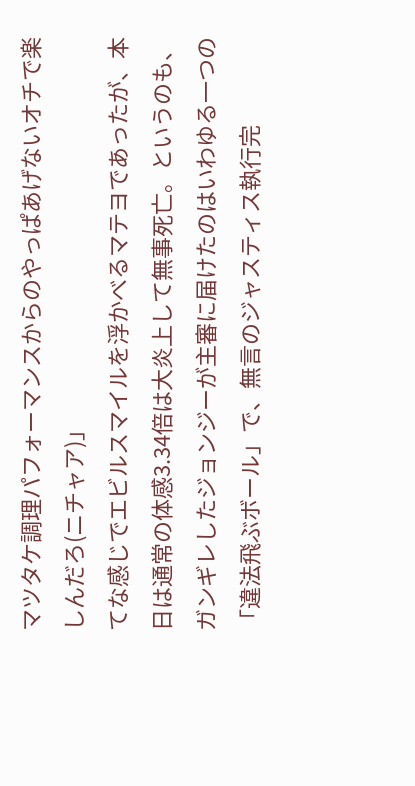マツタケ調理パフォーマンスからのやっぱあげないオチで楽しんだろ(ニチャア)」
てな感じでエビルスマイルを浮かべるマテヨであったが、本日は通常の体感3.34倍は大炎上して無事死亡。というのも、ガンギレしたジョンジーが主審に届けたのはいわゆる一つの「違法飛ぶボール」で、無言のジャスティス執行完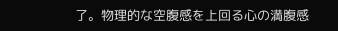了。物理的な空腹感を上回る心の満腹感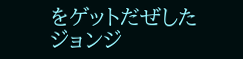をゲットだぜしたジョンジ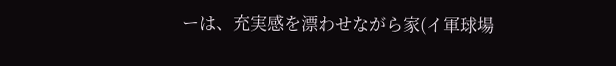ーは、充実感を漂わせながら家(イ軍球場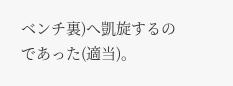ベンチ裏)へ凱旋するのであった(適当)。